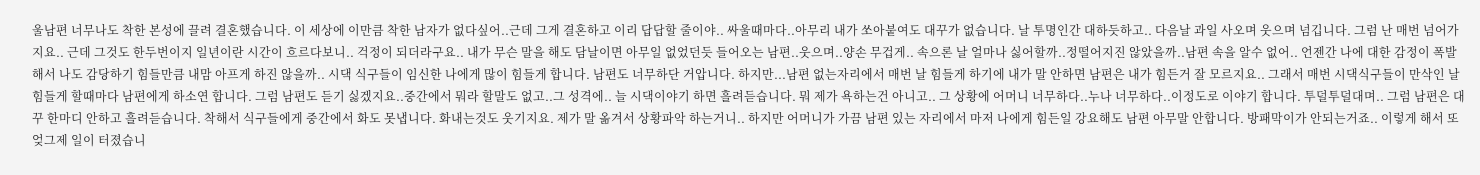울남편 너무나도 착한 본성에 끌려 결혼했습니다. 이 세상에 이만큼 착한 남자가 없다싶어..근데 그게 결혼하고 이리 답답할 줄이야.. 싸울때마다..아무리 내가 쏘아붙여도 대꾸가 없습니다. 날 투명인간 대하듯하고.. 다음날 과일 사오며 웃으며 넘깁니다. 그럼 난 매번 넘어가지요.. 근데 그것도 한두번이지 일년이란 시간이 흐르다보니.. 걱정이 되더라구요.. 내가 무슨 말을 해도 담날이면 아무일 없었던듯 들어오는 남편..웃으며..양손 무겁게.. 속으론 날 얼마나 싫어할까..정떨어지진 않았을까..남편 속을 알수 없어.. 언젠간 나에 대한 감정이 폭발해서 나도 감당하기 힘들만큼 내맘 아프게 하진 않을까.. 시댁 식구들이 임신한 나에게 많이 힘들게 합니다. 남편도 너무하단 거압니다. 하지만...남편 없는자리에서 매번 날 힘들게 하기에 내가 말 안하면 남편은 내가 힘든거 잘 모르지요.. 그래서 매번 시댁식구들이 만삭인 날 힘들게 할때마다 남편에게 하소연 합니다. 그럼 남편도 듣기 싫겠지요..중간에서 뭐라 할말도 없고..그 성격에.. 늘 시댁이야기 하면 흘려듣습니다. 뭐 제가 욕하는건 아니고.. 그 상황에 어머니 너무하다..누나 너무하다..이정도로 이야기 합니다. 투덜투덜대며.. 그럼 남편은 대꾸 한마디 안하고 흘려듣습니다. 착해서 식구들에게 중간에서 화도 못냅니다. 화내는것도 웃기지요. 제가 말 옮겨서 상황파악 하는거니.. 하지만 어머니가 가끔 남편 있는 자리에서 마저 나에게 힘든일 강요해도 남편 아무말 안합니다. 방패막이가 안되는거죠.. 이렇게 해서 또 엊그제 일이 터졌습니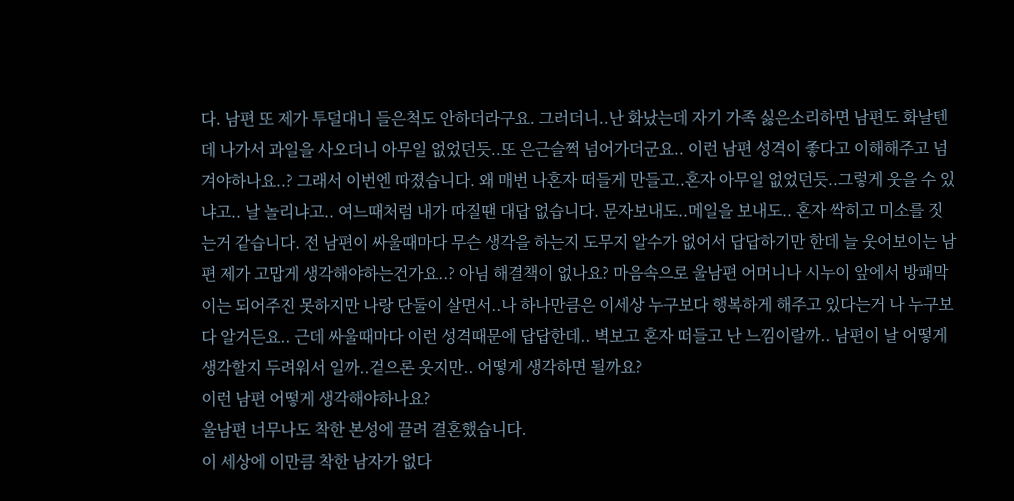다. 남편 또 제가 투덜대니 들은척도 안하더라구요. 그러더니..난 화났는데 자기 가족 싫은소리하면 남편도 화날텐데 나가서 과일을 사오더니 아무일 없었던듯..또 은근슬쩍 넘어가더군요.. 이런 남편 성격이 좋다고 이해해주고 넘겨야하나요..? 그래서 이번엔 따졌습니다. 왜 매번 나혼자 떠들게 만들고..혼자 아무일 없었던듯..그렇게 웃을 수 있냐고.. 날 놀리냐고.. 여느때처럼 내가 따질땐 대답 없습니다. 문자보내도..메일을 보내도.. 혼자 싹히고 미소를 짓는거 같습니다. 전 남편이 싸울때마다 무슨 생각을 하는지 도무지 알수가 없어서 답답하기만 한데 늘 웃어보이는 남편 제가 고맙게 생각해야하는건가요..? 아님 해결책이 없나요? 마음속으로 울남편 어머니나 시누이 앞에서 방패막이는 되어주진 못하지만 나랑 단둘이 살면서..나 하나만큼은 이세상 누구보다 행복하게 해주고 있다는거 나 누구보다 알거든요.. 근데 싸울때마다 이런 성격때문에 답답한데.. 벽보고 혼자 떠들고 난 느낌이랄까.. 남편이 날 어떻게 생각할지 두려워서 일까..겉으론 웃지만.. 어떻게 생각하면 될까요?
이런 남편 어떻게 생각해야하나요?
울남편 너무나도 착한 본성에 끌려 결혼했습니다.
이 세상에 이만큼 착한 남자가 없다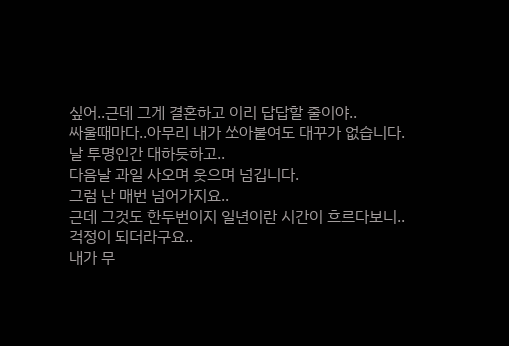싶어..근데 그게 결혼하고 이리 답답할 줄이야..
싸울때마다..아무리 내가 쏘아붙여도 대꾸가 없습니다.
날 투명인간 대하듯하고..
다음날 과일 사오며 웃으며 넘깁니다.
그럼 난 매번 넘어가지요..
근데 그것도 한두번이지 일년이란 시간이 흐르다보니..
걱정이 되더라구요..
내가 무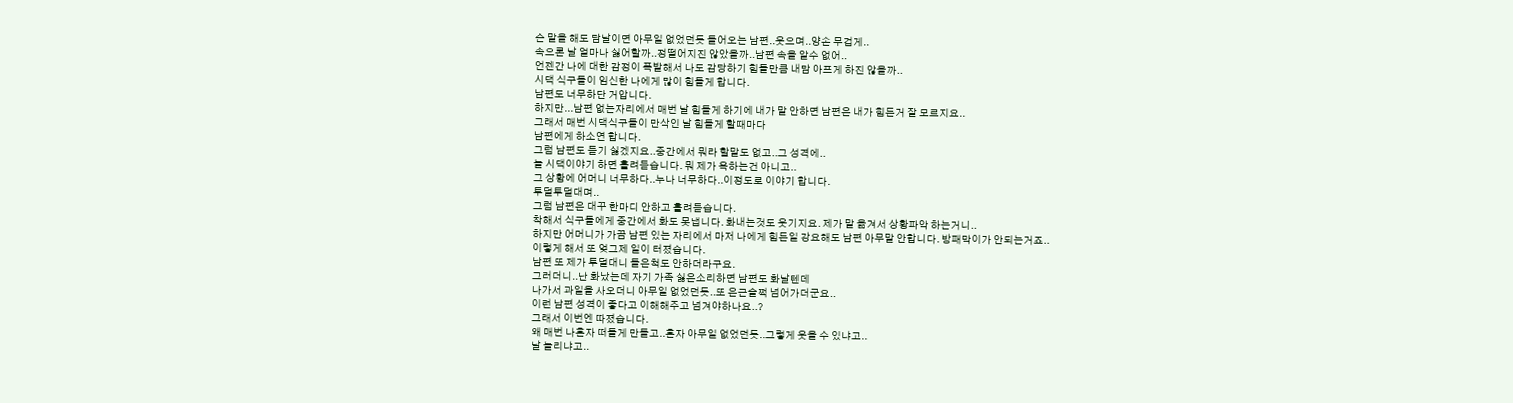슨 말을 해도 담날이면 아무일 없었던듯 들어오는 남편..웃으며..양손 무겁게..
속으론 날 얼마나 싫어할까..정떨어지진 않았을까..남편 속을 알수 없어..
언젠간 나에 대한 감정이 폭발해서 나도 감당하기 힘들만큼 내맘 아프게 하진 않을까..
시댁 식구들이 임신한 나에게 많이 힘들게 합니다.
남편도 너무하단 거압니다.
하지만...남편 없는자리에서 매번 날 힘들게 하기에 내가 말 안하면 남편은 내가 힘든거 잘 모르지요..
그래서 매번 시댁식구들이 만삭인 날 힘들게 할때마다
남편에게 하소연 합니다.
그럼 남편도 듣기 싫겠지요..중간에서 뭐라 할말도 없고..그 성격에..
늘 시댁이야기 하면 흘려듣습니다. 뭐 제가 욕하는건 아니고..
그 상황에 어머니 너무하다..누나 너무하다..이정도로 이야기 합니다.
투덜투덜대며..
그럼 남편은 대꾸 한마디 안하고 흘려듣습니다.
착해서 식구들에게 중간에서 화도 못냅니다. 화내는것도 웃기지요. 제가 말 옮겨서 상황파악 하는거니..
하지만 어머니가 가끔 남편 있는 자리에서 마저 나에게 힘든일 강요해도 남편 아무말 안합니다. 방패막이가 안되는거죠..
이렇게 해서 또 엊그제 일이 터졌습니다.
남편 또 제가 투덜대니 들은척도 안하더라구요.
그러더니..난 화났는데 자기 가족 싫은소리하면 남편도 화날텐데
나가서 과일을 사오더니 아무일 없었던듯..또 은근슬쩍 넘어가더군요..
이런 남편 성격이 좋다고 이해해주고 넘겨야하나요..?
그래서 이번엔 따졌습니다.
왜 매번 나혼자 떠들게 만들고..혼자 아무일 없었던듯..그렇게 웃을 수 있냐고..
날 놀리냐고..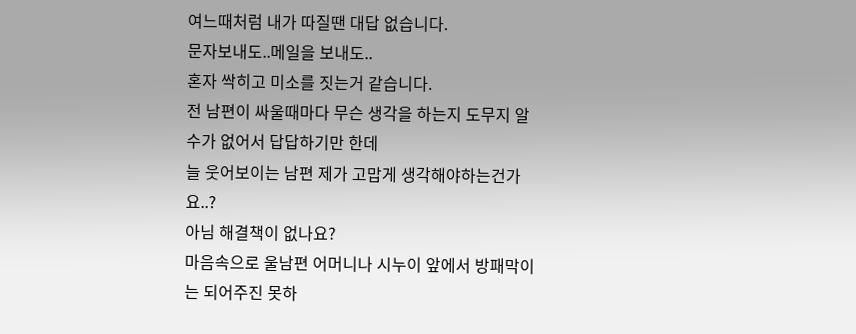여느때처럼 내가 따질땐 대답 없습니다.
문자보내도..메일을 보내도..
혼자 싹히고 미소를 짓는거 같습니다.
전 남편이 싸울때마다 무슨 생각을 하는지 도무지 알수가 없어서 답답하기만 한데
늘 웃어보이는 남편 제가 고맙게 생각해야하는건가요..?
아님 해결책이 없나요?
마음속으로 울남편 어머니나 시누이 앞에서 방패막이는 되어주진 못하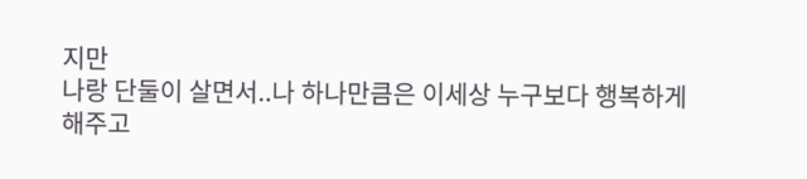지만
나랑 단둘이 살면서..나 하나만큼은 이세상 누구보다 행복하게 해주고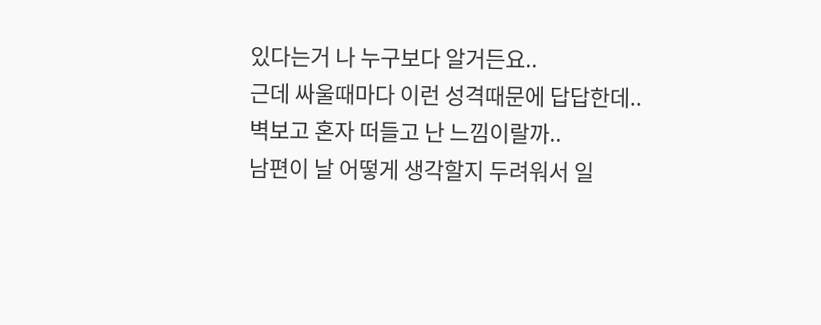있다는거 나 누구보다 알거든요..
근데 싸울때마다 이런 성격때문에 답답한데..
벽보고 혼자 떠들고 난 느낌이랄까..
남편이 날 어떻게 생각할지 두려워서 일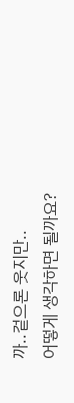까..겉으론 웃지만..
어떻게 생각하면 될까요?